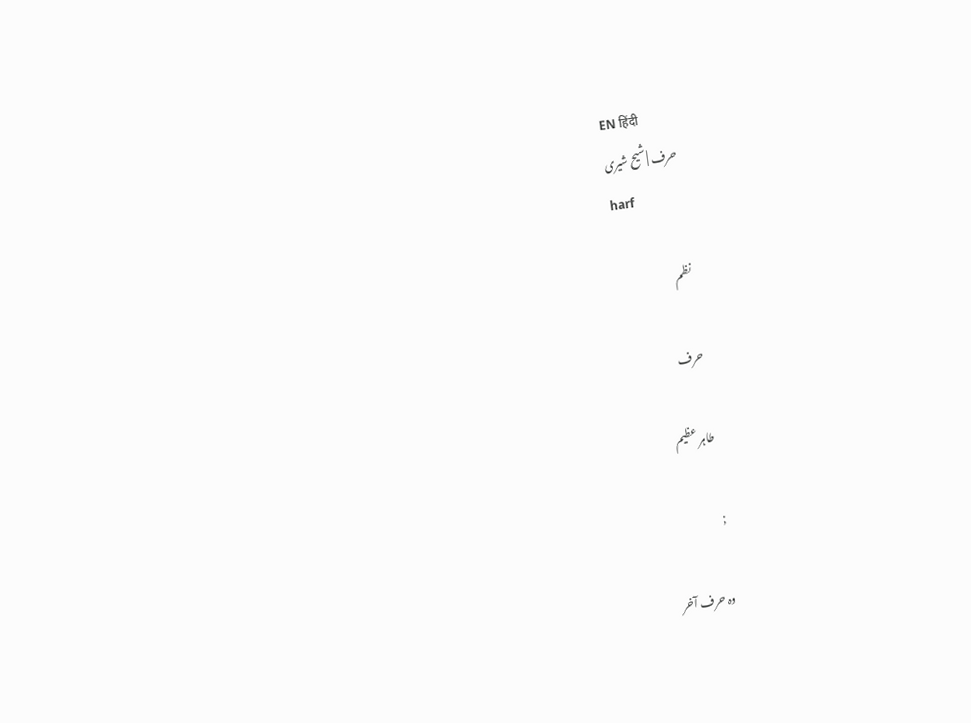EN हिंदी
حرف | شیح شیری
harf

نظم

حرف

طاہر عظیم

;

وہ حرف آخر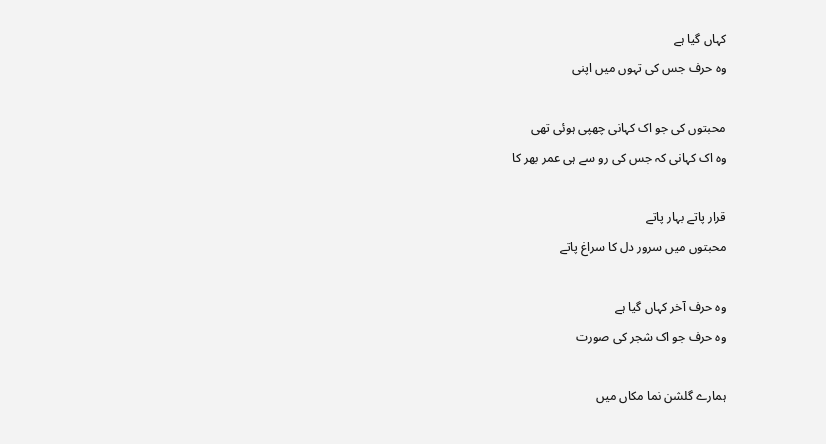کہاں گیا ہے
وہ حرف جس کی تہوں میں اپنی

محبتوں کی جو اک کہانی چھپی ہوئی تھی
وہ اک کہانی کہ جس کی رو سے ہی عمر بھر کا

قرار پاتے بہار پاتے
محبتوں میں سرور دل کا سراغ پاتے

وہ حرف آخر کہاں گیا ہے
وہ حرف جو اک شجر کی صورت

ہمارے گلشن نما مکاں میں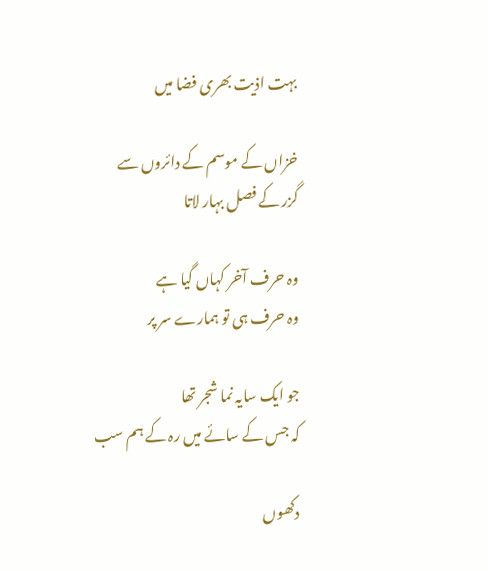بہت اذیت بھری فضا میں

خزاں کے موسم کے دائروں سے
گزر کے فصل بہار لاتا

وہ حرف آخر کہاں گیا ہے
وہ حرف ہی تو ہمارے سر پر

جو ایک سایہ نما شجر تھا
کہ جس کے سائے میں رہ کے ہم سب

دکھوں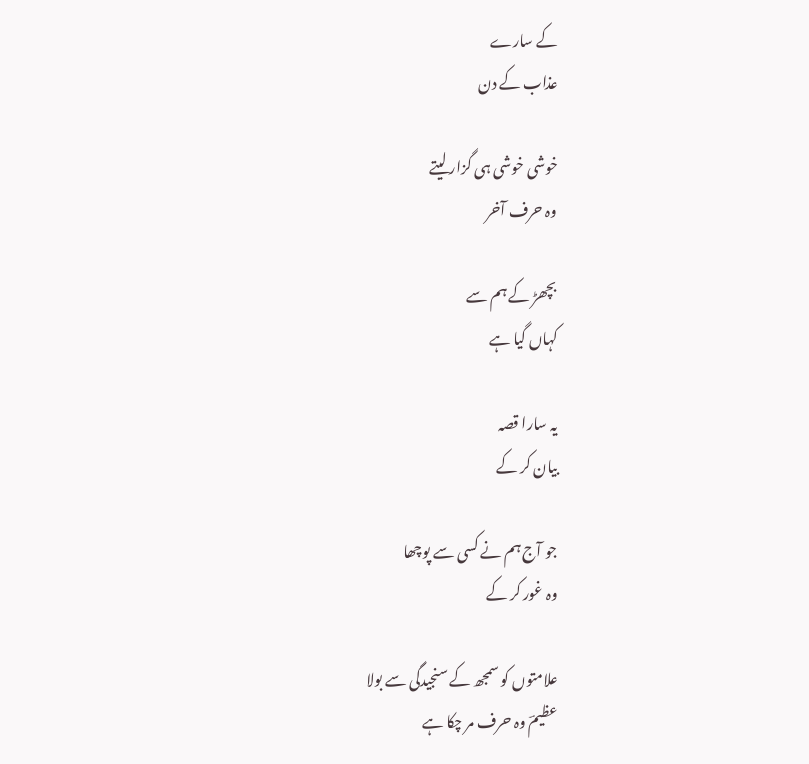کے سارے
عذاب کے دن

خوشی خوشی ہی گزار لیتے
وہ حرف آخر

بچھڑ کے ہم سے
کہاں گیا ہے

یہ سارا قصہ
بیان کر کے

جو آج ہم نے کسی سے پوچھا
وہ غور کر کے

علامتوں کو سمجھ کے سنجیدگی سے بولا
عظیمؔ وہ حرف مر چکا ہے